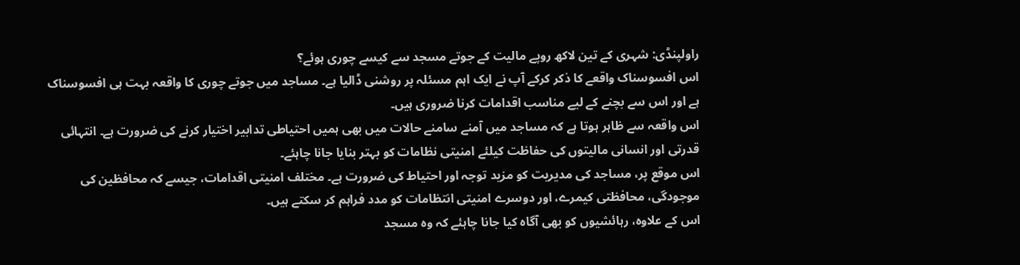راولپنڈی: شہری کے تین لاکھ روپے مالیت کے جوتے مسجد سے کیسے چوری ہوئے؟
اس افسوسناک واقعے کا ذکر کرکے آپ نے ایک اہم مسئلہ پر روشنی ڈالیا ہے۔ مساجد میں جوتے چوری کا واقعہ بہت ہی افسوسناک ہے اور اس سے بچنے کے لیے مناسب اقدامات کرنا ضروری ہیں۔
اس واقعہ سے ظاہر ہوتا ہے کہ مساجد میں آمنے سامنے حالات میں بھی ہمیں احتیاطی تدابیر اختیار کرنے کی ضرورت ہے۔ انتہائی قدرتی اور انسانی مالیتوں کی حفاظت کیلئے امنیتی نظامات کو بہتر بنایا جانا چاہئے۔
اس موقع پر، مساجد کی مدیریت کو مزید توجہ اور احتیاط کی ضرورت ہے۔ مختلف امنیتی اقدامات، جیسے کہ محافظین کی موجودگی، محافظتی کیمرے، اور دوسرے امنیتی انتظامات کو مدد فراہم کر سکتے ہیں۔
اس کے علاوہ، رہائشیوں کو بھی آگاہ کیا جانا چاہئے کہ وہ مسجد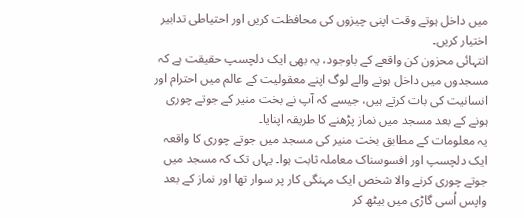میں داخل ہوتے وقت اپنی چیزوں کی محافظت کریں اور احتیاطی تدابیر اختیار کریں۔
انتہائی محزون کن واقعے کے باوجود، یہ بھی ایک دلچسپ حقیقت ہے کہ مسجدوں میں داخل ہونے والے لوگ اپنے معقولیت کے عالم میں احترام اور انسانیت کی بات کرتے ہیں، جیسے کہ آپ نے بخت منیر کے جوتے چوری ہونے کے بعد مسجد میں نماز پڑھنے کا طریقہ اپنایا۔
یہ معلومات کے مطابق بخت منیر کی مسجد میں جوتے چوری کا واقعہ ایک دلچسپ اور افسوسناک معاملہ ثابت ہوا۔ یہاں تک کہ مسجد میں جوتے چوری کرنے والا شخص ایک مہنگی کار پر سوار تھا اور نماز کے بعد واپس اُسی گاڑی میں بیٹھ کر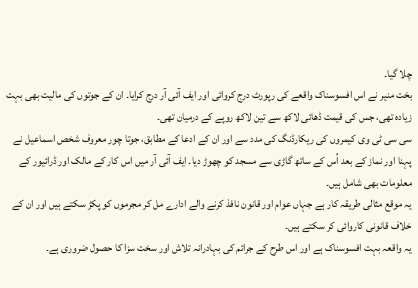چلا گیا۔
بخت منیر نے اس افسوسناک واقعے کی رپورٹ درج کروائی اور ایف آئی آر درج کرایا۔ ان کے جوتوں کی مالیت بھی بہت زیادہ تھی، جس کی قیمت ڈھائی لاکھ سے تین لاکھ روپے کے درمیان تھی۔
سی سی ٹی وی کیمروں کی ریکارڈنگ کی مدد سے اور ان کے ادعا کے مطابق، جوتا چور معروف شخص اسماعیل نے پہنا اور نماز کے بعد اُس کے ساتھ گاڑی سے مسجد کو چھوڑ دیا۔ ایف آئی آر میں اس کار کے مالک اور ڈرائیور کے معلومات بھی شامل ہیں۔
یہ موقع مثالی طریقہ کار ہے جہاں عوام اور قانون نافذ کرنے والے ادارے مل کر مجرموں کو پکڑ سکتے ہیں اور ان کے خلاف قانونی کاروائی کر سکتے ہیں۔
یہ واقعہ بہت افسوسناک ہے اور اس طرح کے جرائم کی بہادرانہ تلاش اور سخت سزا کا حصول ضروری ہے۔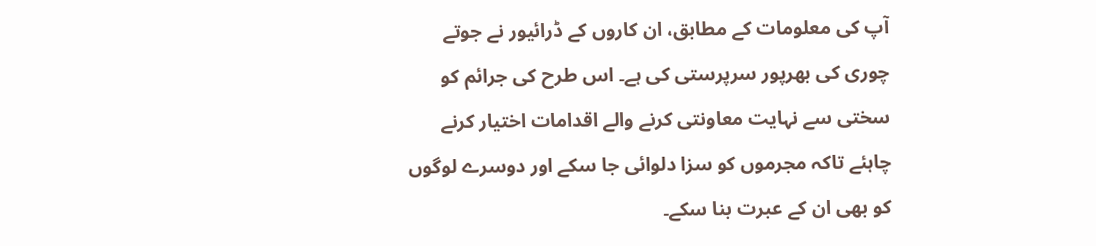آپ کی معلومات کے مطابق، ان کاروں کے ڈرائیور نے جوتے چوری کی بھرپور سرپرستی کی ہے۔ اس طرح کی جرائم کو سختی سے نہایت معاونتی کرنے والے اقدامات اختیار کرنے چاہئے تاکہ مجرموں کو سزا دلوائی جا سکے اور دوسرے لوگوں کو بھی ان کے عبرت بنا سکے۔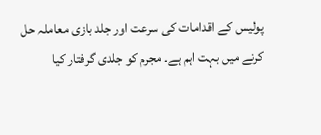پولیس کے اقدامات کی سرعت اور جلد بازی معاملہ حل کرنے میں بہت اہم ہے۔ مجرم کو جلدی گرفتار کیا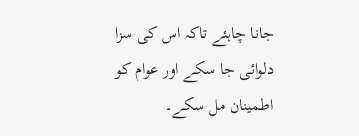جانا چاہئے تاکہ اس کی سزا دلوائی جا سکے اور عوام کو اطمینان مل سکے۔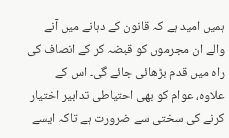ہمیں امید ہے کہ قانون کے دہانے میں آنے والے ان مجرموں کو قبضہ کر کے انصاف کی راہ میں قدم بڑھائی جائے گی۔ اس کے علاوہ، عوام کو بھی احتیاطی تدابیر اختیار کرنے کی سختی سے ضرورت ہے تاکہ ایسے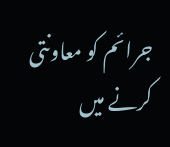جرائم کو معاونتی کرنے میں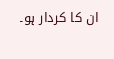ان کا کردار ہو۔